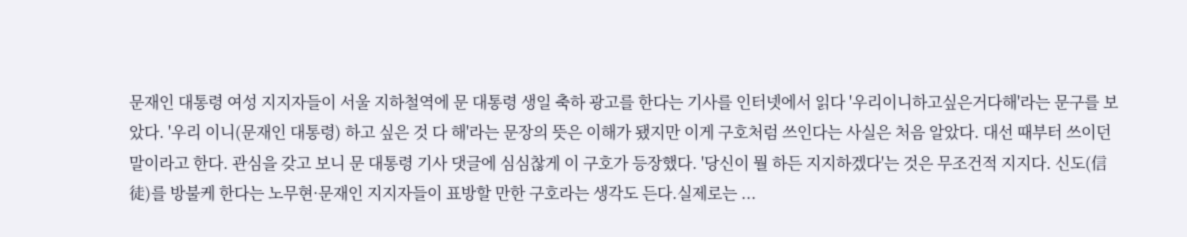문재인 대통령 여성 지지자들이 서울 지하철역에 문 대통령 생일 축하 광고를 한다는 기사를 인터넷에서 읽다 '우리이니하고싶은거다해'라는 문구를 보았다. '우리 이니(문재인 대통령) 하고 싶은 것 다 해'라는 문장의 뜻은 이해가 됐지만 이게 구호처럼 쓰인다는 사실은 처음 알았다. 대선 때부터 쓰이던 말이라고 한다. 관심을 갖고 보니 문 대통령 기사 댓글에 심심찮게 이 구호가 등장했다. '당신이 뭘 하든 지지하겠다'는 것은 무조건적 지지다. 신도(信徒)를 방불케 한다는 노무현·문재인 지지자들이 표방할 만한 구호라는 생각도 든다.실제로는 ...